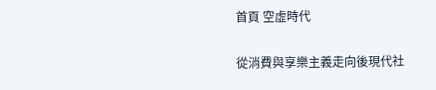首頁 空虛時代

從消費與享樂主義走向後現代社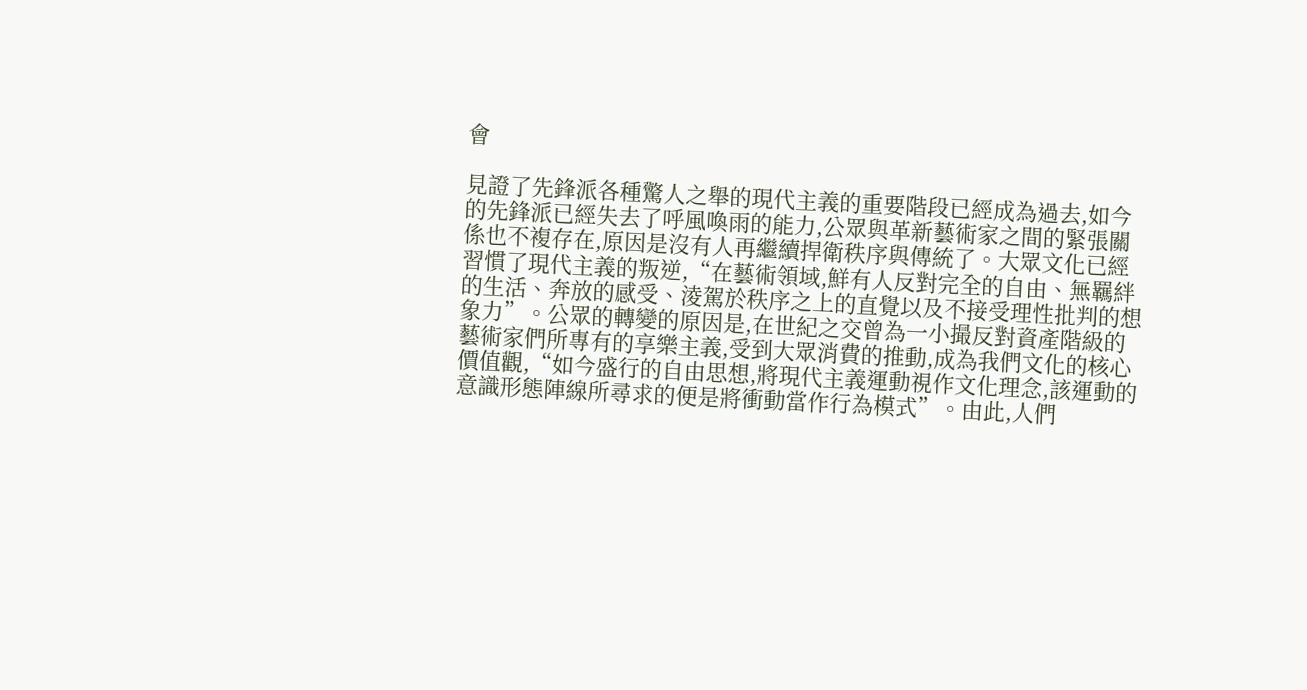會

見證了先鋒派各種驚人之舉的現代主義的重要階段已經成為過去,如今的先鋒派已經失去了呼風喚雨的能力,公眾與革新藝術家之間的緊張關係也不複存在,原因是沒有人再繼續捍衛秩序與傳統了。大眾文化已經習慣了現代主義的叛逆,“在藝術領域,鮮有人反對完全的自由、無羈絆的生活、奔放的感受、淩駕於秩序之上的直覺以及不接受理性批判的想象力”。公眾的轉變的原因是,在世紀之交曾為一小撮反對資產階級的藝術家們所專有的享樂主義,受到大眾消費的推動,成為我們文化的核心價值觀,“如今盛行的自由思想,將現代主義運動視作文化理念,該運動的意識形態陣線所尋求的便是將衝動當作行為模式”。由此,人們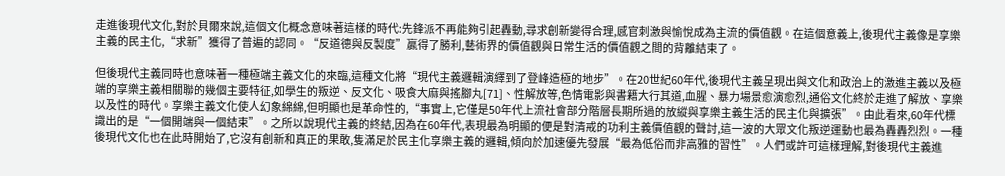走進後現代文化,對於貝爾來說,這個文化概念意味著這樣的時代:先鋒派不再能夠引起轟動,尋求創新變得合理,感官刺激與愉悅成為主流的價值觀。在這個意義上,後現代主義像是享樂主義的民主化,“求新”獲得了普遍的認同。“反道德與反製度”贏得了勝利,藝術界的價值觀與日常生活的價值觀之間的背離結束了。

但後現代主義同時也意味著一種極端主義文化的來臨,這種文化將“現代主義邏輯演繹到了登峰造極的地步”。在20世紀60年代,後現代主義呈現出與文化和政治上的激進主義以及極端的享樂主義相關聯的幾個主要特征,如學生的叛逆、反文化、吸食大麻與搖腳丸[71]、性解放等,色情電影與書籍大行其道,血腥、暴力場景愈演愈烈,通俗文化終於走進了解放、享樂以及性的時代。享樂主義文化使人幻象綿綿,但明顯也是革命性的,“事實上,它僅是50年代上流社會部分階層長期所過的放縱與享樂主義生活的民主化與擴張”。由此看來,60年代標識出的是“一個開端與一個結束”。之所以說現代主義的終結,因為在60年代,表現最為明顯的便是對清戒的功利主義價值觀的聲討,這一波的大眾文化叛逆運動也最為轟轟烈烈。一種後現代文化也在此時開始了,它沒有創新和真正的果敢,隻滿足於民主化享樂主義的邏輯,傾向於加速優先發展“最為低俗而非高雅的習性”。人們或許可這樣理解,對後現代主義進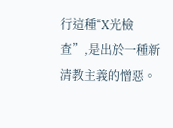行這種“X光檢查”,是出於一種新清教主義的憎惡。